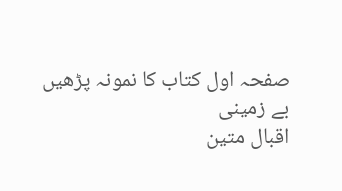صفحہ اول کتاب کا نمونہ پڑھیں
بے زمینی
اقبال متین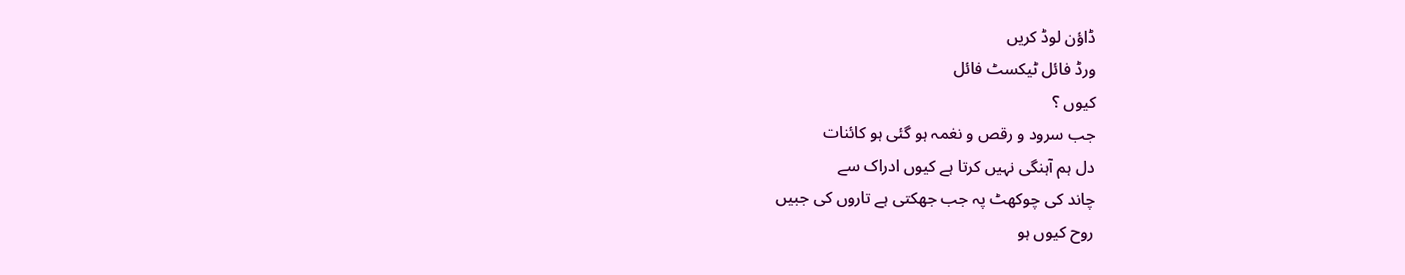ڈاؤن لوڈ کریں
ورڈ فائل ٹیکسٹ فائل
کیوں ؟
جب سرود و رقص و نغمہ ہو گئی ہو کائنات
دل ہم آہنگی نہیں کرتا ہے کیوں ادراک سے
چاند کی چوکھٹ پہ جب جھکتی ہے تاروں کی جبیں
روح کیوں ہو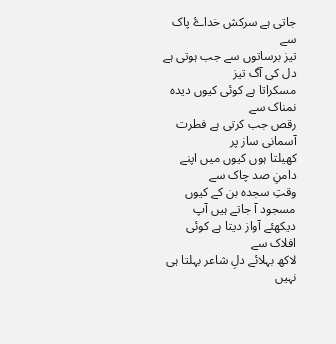جاتی ہے سرکش خداۓ پاک سے
تیز برساتوں سے جب ہوتی ہے دل کی آگ تیز
مسکراتا ہے کوئی کیوں دیدہ نمناک سے
رقص جب کرتی ہے فطرت آسمانی ساز پر
کھیلتا ہوں کیوں میں اپنے دامنِ صد چاک سے
وقتِ سجدہ بن کے کیوں مسجود آ جاتے ہیں آپ
دیکھئے آواز دیتا ہے کوئی افلاک سے
لاکھ بہلائے دلِ شاعر بہلتا ہی نہیں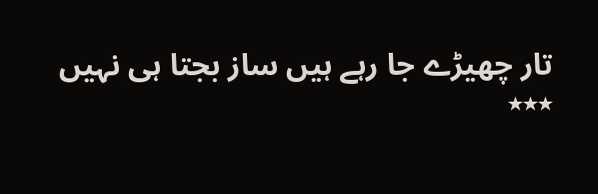تار چھیڑے جا رہے ہیں ساز بجتا ہی نہیں
٭٭٭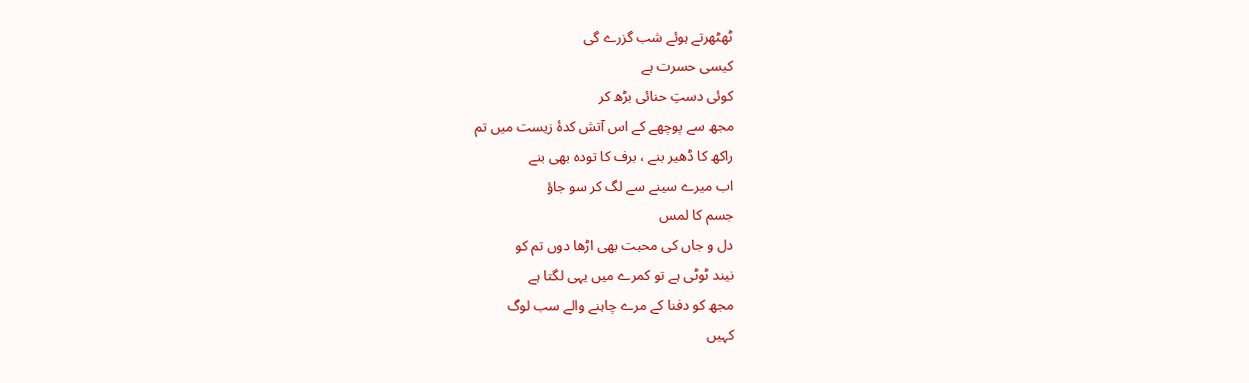ٹھٹھرتے ہوئے شب گزرے گی
کیسی حسرت ہے
کوئی دستِ حنائی بڑھ کر
مجھ سے پوچھے کے اس آتش کدۂ زیست میں تم
راکھ کا ڈھیر بنے ، برف کا تودہ بھی بنے
اب میرے سینے سے لگ کر سو جاؤ
جسم کا لمس
دل و جاں کی محبت بھی اڑھا دوں تم کو
نیند ٹوٹی ہے تو کمرے میں یہی لگتا ہے
مجھ کو دفنا کے مرے چاہنے والے سب لوگ
کہیں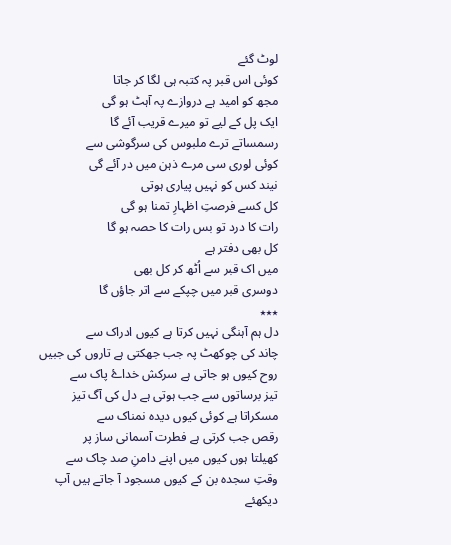لوٹ گئے
کوئی اس قبر پہ کتبہ ہی لگا کر جاتا
مجھ کو امید ہے دروازے پہ آہٹ ہو گی
ایک پل کے لیے تو میرے قریب آئے گا
رسمساتے ترے ملبوس کی سرگوشی سے
کوئی لوری سی مرے ذہن میں در آئے گی
نیند کس کو نہیں پیاری ہوتی
کل کسے فرصتِ اظہارِ تمنا ہو گی
رات کا درد تو بس رات کا حصہ ہو گا
کل بھی دفتر ہے
میں اک قبر سے اُٹھ کر کل بھی
دوسری قبر میں چپکے سے اتر جاؤں گا
٭٭٭
دل ہم آہنگی نہیں کرتا ہے کیوں ادراک سے
چاند کی چوکھٹ پہ جب جھکتی ہے تاروں کی جبیں
روح کیوں ہو جاتی ہے سرکش خداۓ پاک سے
تیز برساتوں سے جب ہوتی ہے دل کی آگ تیز
مسکراتا ہے کوئی کیوں دیدہ نمناک سے
رقص جب کرتی ہے فطرت آسمانی ساز پر
کھیلتا ہوں کیوں میں اپنے دامنِ صد چاک سے
وقتِ سجدہ بن کے کیوں مسجود آ جاتے ہیں آپ
دیکھئے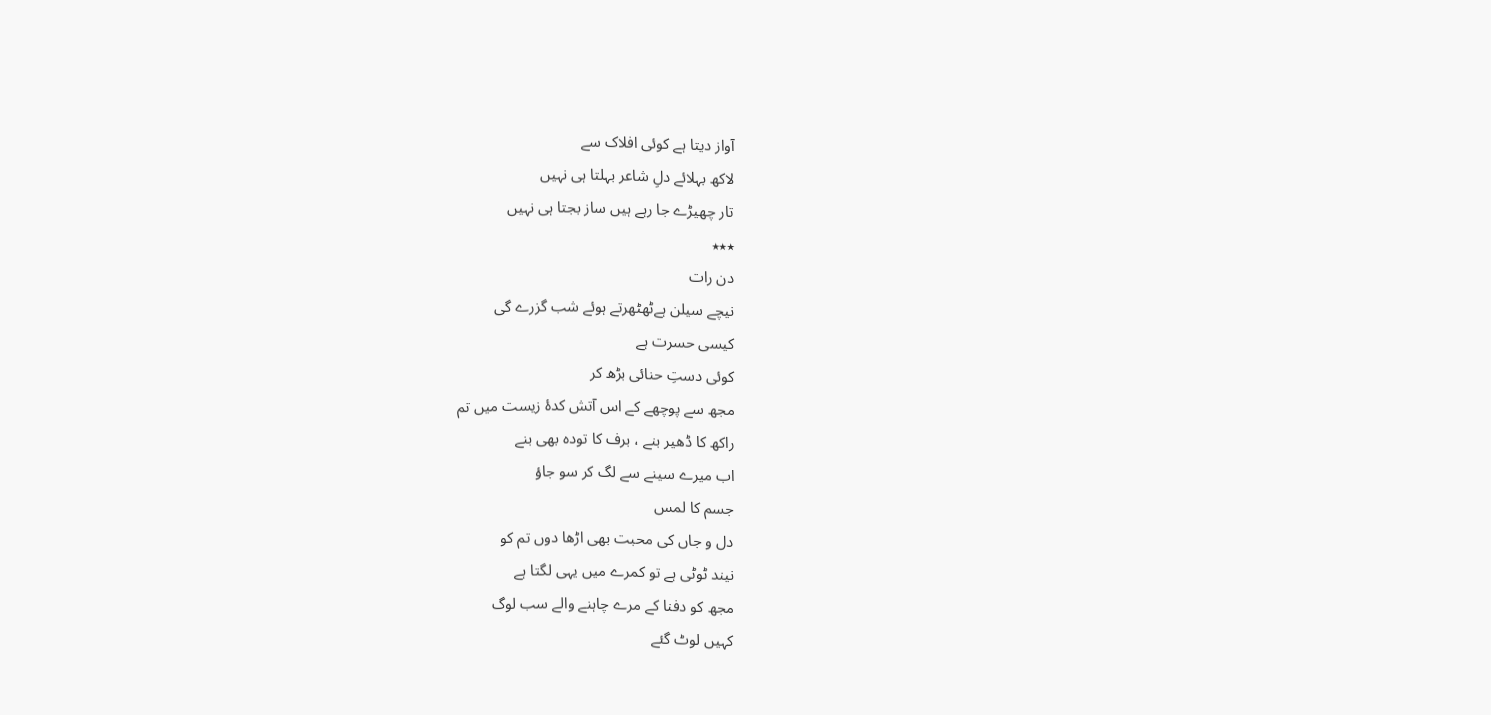آواز دیتا ہے کوئی افلاک سے
لاکھ بہلائے دلِ شاعر بہلتا ہی نہیں
تار چھیڑے جا رہے ہیں ساز بجتا ہی نہیں
٭٭٭
دن رات
نیچے سیلن ہےٹھٹھرتے ہوئے شب گزرے گی
کیسی حسرت ہے
کوئی دستِ حنائی بڑھ کر
مجھ سے پوچھے کے اس آتش کدۂ زیست میں تم
راکھ کا ڈھیر بنے ، برف کا تودہ بھی بنے
اب میرے سینے سے لگ کر سو جاؤ
جسم کا لمس
دل و جاں کی محبت بھی اڑھا دوں تم کو
نیند ٹوٹی ہے تو کمرے میں یہی لگتا ہے
مجھ کو دفنا کے مرے چاہنے والے سب لوگ
کہیں لوٹ گئے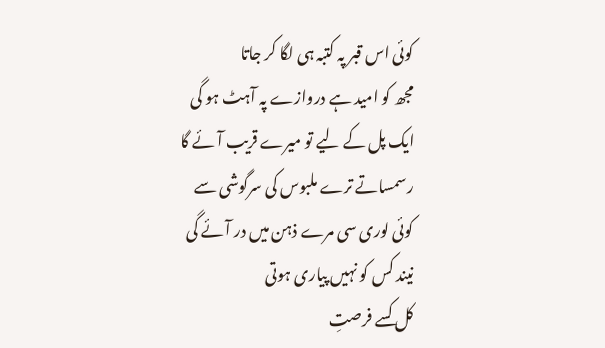کوئی اس قبر پہ کتبہ ہی لگا کر جاتا
مجھ کو امید ہے دروازے پہ آہٹ ہو گی
ایک پل کے لیے تو میرے قریب آئے گا
رسمساتے ترے ملبوس کی سرگوشی سے
کوئی لوری سی مرے ذہن میں در آئے گی
نیند کس کو نہیں پیاری ہوتی
کل کسے فرصتِ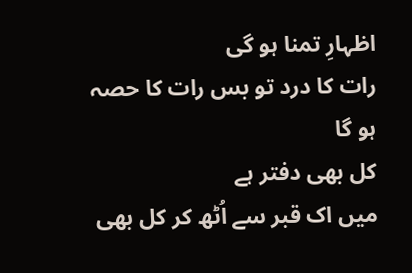اظہارِ تمنا ہو گی
رات کا درد تو بس رات کا حصہ ہو گا
کل بھی دفتر ہے
میں اک قبر سے اُٹھ کر کل بھی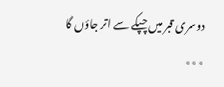دوسری قبر میں چپکے سے اتر جاؤں گا
٭٭٭